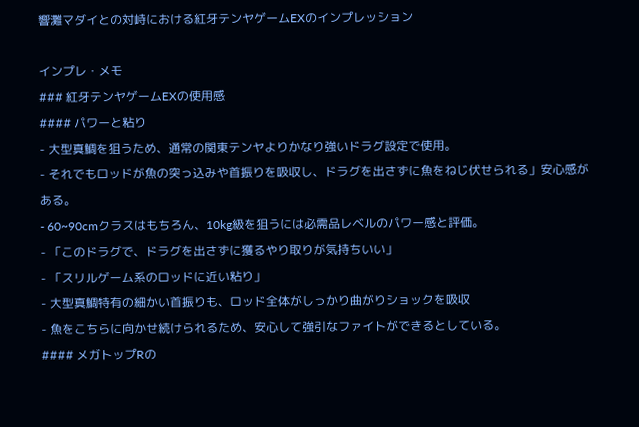響灘マダイとの対峙における紅牙テンヤゲームEXのインプレッション

インプレ・メモ
### 紅牙テンヤゲームEXの使用感
#### パワーと粘り
- 大型真鯛を狙うため、通常の関東テンヤよりかなり強いドラグ設定で使用。
- それでもロッドが魚の突っ込みや首振りを吸収し、ドラグを出さずに魚をねじ伏せられる」安心感がある。
- 60~90cmクラスはもちろん、10kg級を狙うには必需品レベルのパワー感と評価。
- 「このドラグで、ドラグを出さずに獲るやり取りが気持ちいい」
- 「スリルゲーム系のロッドに近い粘り」
- 大型真鯛特有の細かい首振りも、ロッド全体がしっかり曲がりショックを吸収
- 魚をこちらに向かせ続けられるため、安心して強引なファイトができるとしている。
#### メガトップRの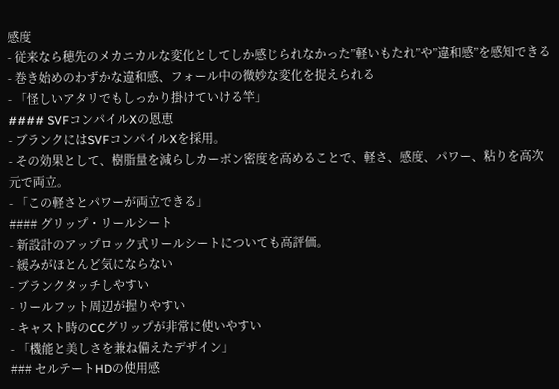感度
- 従来なら穂先のメカニカルな変化としてしか感じられなかった”軽いもたれ”や”違和感”を感知できる
- 巻き始めのわずかな違和感、フォール中の微妙な変化を捉えられる
- 「怪しいアタリでもしっかり掛けていける竿」
#### SVFコンパイルXの恩恵
- ブランクにはSVFコンパイルXを採用。
- その効果として、樹脂量を減らしカーボン密度を高めることで、軽さ、感度、パワー、粘りを高次元で両立。
- 「この軽さとパワーが両立できる」
#### グリップ・リールシート
- 新設計のアップロック式リールシートについても高評価。
- 緩みがほとんど気にならない
- ブランクタッチしやすい
- リールフット周辺が握りやすい
- キャスト時のCCグリップが非常に使いやすい
- 「機能と美しさを兼ね備えたデザイン」
### セルテートHDの使用感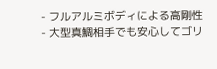- フルアルミボディによる高剛性
- 大型真鯛相手でも安心してゴリ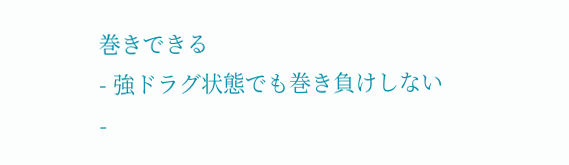巻きできる
- 強ドラグ状態でも巻き負けしない
-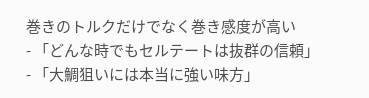巻きのトルクだけでなく巻き感度が高い
- 「どんな時でもセルテートは抜群の信頼」
- 「大鯛狙いには本当に強い味方」